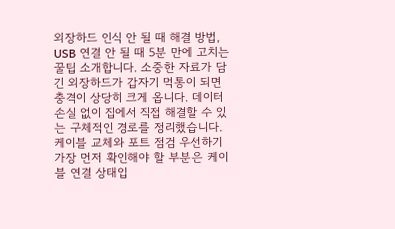외장하드 인식 안 될 때 해결 방법, USB 연결 안 될 때 5분 만에 고치는 꿀팁 소개합니다. 소중한 자료가 담긴 외장하드가 갑자기 먹통이 되면 충격이 상당히 크게 옵니다. 데이터 손실 없이 집에서 직접 해결할 수 있는 구체적인 경로를 정리했습니다.
케이블 교체와 포트 점검 우선하기
가장 먼저 확인해야 할 부분은 케이블 연결 상태입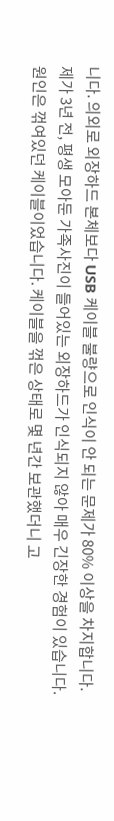니다. 의외로 외장하드 본체보다 USB 케이블 불량으로 인식이 안 되는 문제가 80% 이상을 차지합니다.
제가 3년 전, 평생 모아둔 가족사진이 들어있는 외장하드가 인식되지 않아 매우 긴장한 경험이 있습니다.
원인은 꺾여있던 케이블이었습니다. 케이블을 꺾은 상태로 몇 년간 보관했더니 고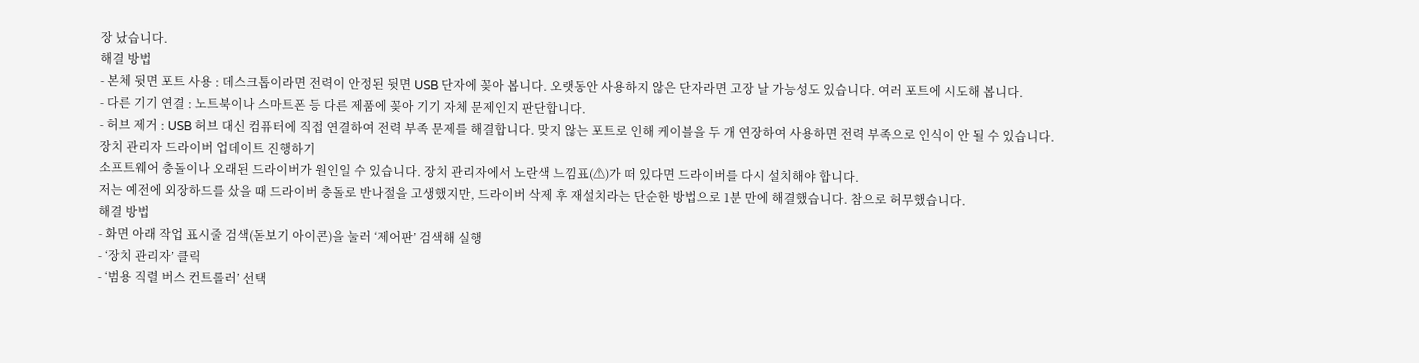장 났습니다.
해결 방법
- 본체 뒷면 포트 사용 : 데스크톱이라면 전력이 안정된 뒷면 USB 단자에 꽂아 봅니다. 오랫동안 사용하지 않은 단자라면 고장 날 가능성도 있습니다. 여러 포트에 시도해 봅니다.
- 다른 기기 연결 : 노트북이나 스마트폰 등 다른 제품에 꽂아 기기 자체 문제인지 판단합니다.
- 허브 제거 : USB 허브 대신 컴퓨터에 직접 연결하여 전력 부족 문제를 해결합니다. 맞지 않는 포트로 인해 케이블을 두 개 연장하여 사용하면 전력 부족으로 인식이 안 될 수 있습니다.
장치 관리자 드라이버 업데이트 진행하기
소프트웨어 충돌이나 오래된 드라이버가 원인일 수 있습니다. 장치 관리자에서 노란색 느낌표(⚠)가 떠 있다면 드라이버를 다시 설치해야 합니다.
저는 예전에 외장하드를 샀을 때 드라이버 충돌로 반나절을 고생했지만, 드라이버 삭제 후 재설치라는 단순한 방법으로 1분 만에 해결했습니다. 참으로 허무했습니다.
해결 방법
- 화면 아래 작업 표시줄 검색(돋보기 아이콘)을 눌러 ‘제어판’ 검색해 실행
- ‘장치 관리자’ 클릭
- ‘범용 직렬 버스 컨트롤러’ 선택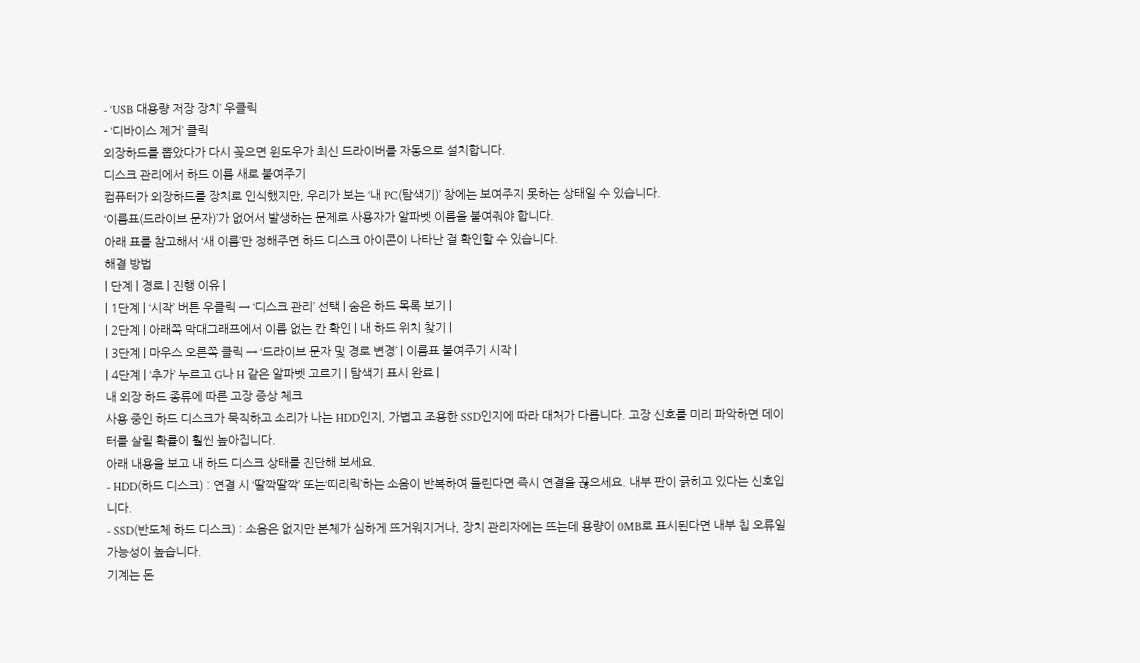- ‘USB 대용량 저장 장치’ 우클릭
- ‘디바이스 제거’ 클릭
외장하드를 뽑았다가 다시 꽂으면 윈도우가 최신 드라이버를 자동으로 설치합니다.
디스크 관리에서 하드 이름 새로 붙여주기
컴퓨터가 외장하드를 장치로 인식했지만, 우리가 보는 ‘내 PC(탐색기)’ 창에는 보여주지 못하는 상태일 수 있습니다.
‘이름표(드라이브 문자)’가 없어서 발생하는 문제로 사용자가 알파벳 이름을 붙여줘야 합니다.
아래 표를 참고해서 ‘새 이름’만 정해주면 하드 디스크 아이콘이 나타난 걸 확인할 수 있습니다.
해결 방법
| 단계 | 경로 | 진행 이유 |
| 1단계 | ‘시작’ 버튼 우클릭 → ‘디스크 관리’ 선택 | 숨은 하드 목록 보기 |
| 2단계 | 아래쪽 막대그래프에서 이름 없는 칸 확인 | 내 하드 위치 찾기 |
| 3단계 | 마우스 오른쪽 클릭 → ‘드라이브 문자 및 경로 변경’ | 이름표 붙여주기 시작 |
| 4단계 | ‘추가’ 누르고 G나 H 같은 알파벳 고르기 | 탐색기 표시 완료 |
내 외장 하드 종류에 따른 고장 증상 체크
사용 중인 하드 디스크가 묵직하고 소리가 나는 HDD인지, 가볍고 조용한 SSD인지에 따라 대처가 다릅니다. 고장 신호를 미리 파악하면 데이터를 살릴 확률이 훨씬 높아집니다.
아래 내용을 보고 내 하드 디스크 상태를 진단해 보세요.
- HDD(하드 디스크) : 연결 시 ‘딸깍딸깍’ 또는‘띠리릭’하는 소음이 반복하여 들린다면 즉시 연결을 끊으세요. 내부 판이 긁히고 있다는 신호입니다.
- SSD(반도체 하드 디스크) : 소음은 없지만 본체가 심하게 뜨거워지거나, 장치 관리자에는 뜨는데 용량이 0MB로 표시된다면 내부 칩 오류일 가능성이 높습니다.
기계는 돈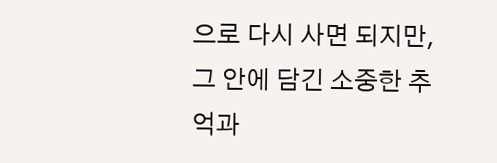으로 다시 사면 되지만, 그 안에 담긴 소중한 추억과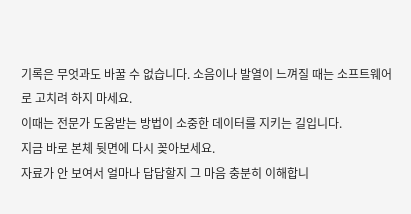기록은 무엇과도 바꿀 수 없습니다. 소음이나 발열이 느껴질 때는 소프트웨어로 고치려 하지 마세요.
이때는 전문가 도움받는 방법이 소중한 데이터를 지키는 길입니다.
지금 바로 본체 뒷면에 다시 꽂아보세요.
자료가 안 보여서 얼마나 답답할지 그 마음 충분히 이해합니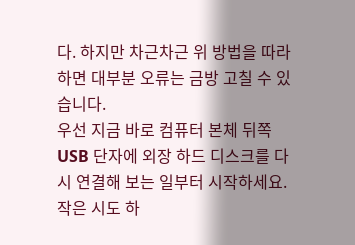다. 하지만 차근차근 위 방법을 따라 하면 대부분 오류는 금방 고칠 수 있습니다.
우선 지금 바로 컴퓨터 본체 뒤쪽 USB 단자에 외장 하드 디스크를 다시 연결해 보는 일부터 시작하세요.
작은 시도 하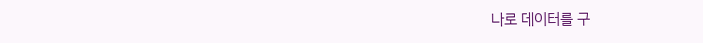나로 데이터를 구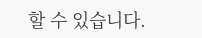할 수 있습니다.